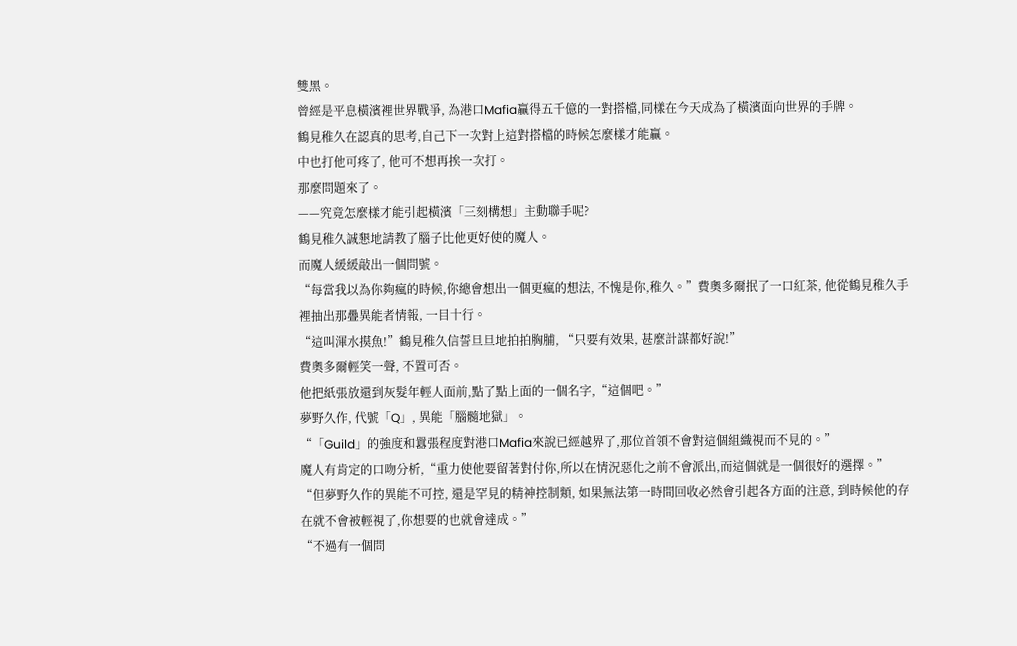雙黑。
曾經是平息橫濱裡世界戰爭, 為港口Mafia贏得五千億的一對搭檔,同樣在今天成為了橫濱面向世界的手牌。
鶴見稚久在認真的思考,自己下一次對上這對搭檔的時候怎麼樣才能贏。
中也打他可疼了, 他可不想再挨一次打。
那麼問題來了。
——究竟怎麼樣才能引起橫濱「三刻構想」主動聯手呢?
鶴見稚久誠懇地請教了腦子比他更好使的魔人。
而魔人緩緩敲出一個問號。
“每當我以為你夠瘋的時候,你總會想出一個更瘋的想法, 不愧是你,稚久。”費奧多爾抿了一口紅茶, 他從鶴見稚久手裡抽出那疊異能者情報, 一目十行。
“這叫渾水摸魚!”鶴見稚久信誓旦旦地拍拍胸脯, “只要有效果, 甚麼計謀都好說!”
費奧多爾輕笑一聲, 不置可否。
他把紙張放還到灰髮年輕人面前,點了點上面的一個名字,“這個吧。”
夢野久作, 代號「Q」, 異能「腦髓地獄」。
“「Guild」的強度和囂張程度對港口Mafia來說已經越界了,那位首領不會對這個組織視而不見的。”
魔人有肯定的口吻分析,“重力使他要留著對付你,所以在情況惡化之前不會派出,而這個就是一個很好的選擇。”
“但夢野久作的異能不可控, 還是罕見的精神控制類, 如果無法第一時間回收必然會引起各方面的注意, 到時候他的存在就不會被輕視了,你想要的也就會達成。”
“不過有一個問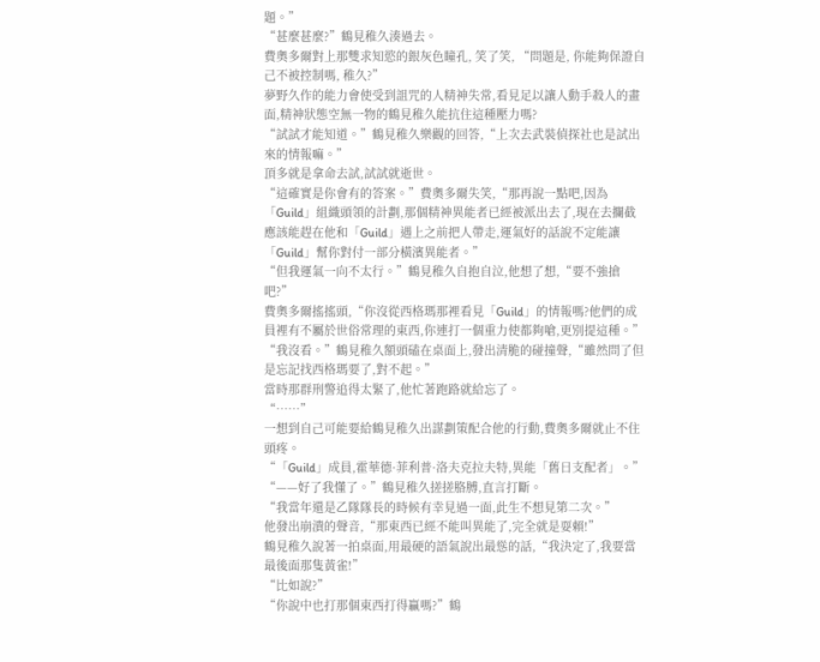題。”
“甚麼甚麼?”鶴見稚久湊過去。
費奧多爾對上那雙求知慾的銀灰色瞳孔, 笑了笑, “問題是, 你能夠保證自己不被控制嗎, 稚久?”
夢野久作的能力會使受到詛咒的人精神失常,看見足以讓人動手殺人的畫面,精神狀態空無一物的鶴見稚久能抗住這種壓力嗎?
“試試才能知道。”鶴見稚久樂觀的回答,“上次去武裝偵探社也是試出來的情報嘛。”
頂多就是拿命去試,試試就逝世。
“這確實是你會有的答案。”費奧多爾失笑,“那再說一點吧,因為「Guild」組織頭領的計劃,那個精神異能者已經被派出去了,現在去攔截應該能趕在他和「Guild」遇上之前把人帶走,運氣好的話說不定能讓「Guild」幫你對付一部分橫濱異能者。”
“但我運氣一向不太行。”鶴見稚久自抱自泣,他想了想,“要不強搶吧?”
費奧多爾搖搖頭,“你沒從西格瑪那裡看見「Guild」的情報嗎?他們的成員裡有不屬於世俗常理的東西,你連打一個重力使都夠嗆,更別提這種。”
“我沒看。”鶴見稚久額頭磕在桌面上,發出清脆的碰撞聲,“雖然問了但是忘記找西格瑪要了,對不起。”
當時那群刑警追得太緊了,他忙著跑路就給忘了。
“……”
一想到自己可能要給鶴見稚久出謀劃策配合他的行動,費奧多爾就止不住頭疼。
“「Guild」成員,霍華德·菲利普·洛夫克拉夫特,異能「舊日支配者」。”
“——好了我懂了。”鶴見稚久搓搓胳膊,直言打斷。
“我當年還是乙隊隊長的時候有幸見過一面,此生不想見第二次。”
他發出崩潰的聲音,“那東西已經不能叫異能了,完全就是耍賴!”
鶴見稚久說著一拍桌面,用最硬的語氣說出最慫的話,“我決定了,我要當最後面那隻黃雀!”
“比如說?”
“你說中也打那個東西打得贏嗎?”鶴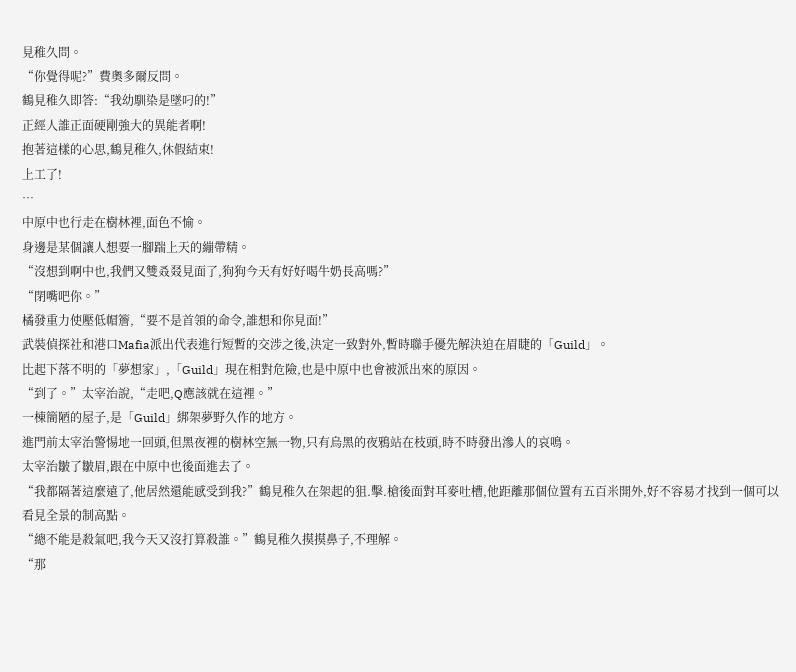見稚久問。
“你覺得呢?”費奧多爾反問。
鶴見稚久即答:“我幼馴染是墜叼的!”
正經人誰正面硬剛強大的異能者啊!
抱著這樣的心思,鶴見稚久,休假結束!
上工了!
…
中原中也行走在樹林裡,面色不愉。
身邊是某個讓人想要一腳踹上天的繃帶精。
“沒想到啊中也,我們又雙叒叕見面了,狗狗今天有好好喝牛奶長高嗎?”
“閉嘴吧你。”
橘發重力使壓低帽簷,“要不是首領的命令,誰想和你見面!”
武裝偵探社和港口Mafia派出代表進行短暫的交涉之後,決定一致對外,暫時聯手優先解決迫在眉睫的「Guild」。
比起下落不明的「夢想家」,「Guild」現在相對危險,也是中原中也會被派出來的原因。
“到了。”太宰治說,“走吧,Q應該就在這裡。”
一棟簡陋的屋子,是「Guild」綁架夢野久作的地方。
進門前太宰治警惕地一回頭,但黑夜裡的樹林空無一物,只有烏黑的夜鴉站在枝頭,時不時發出滲人的哀鳴。
太宰治皺了皺眉,跟在中原中也後面進去了。
“我都隔著這麼遠了,他居然還能感受到我?”鶴見稚久在架起的狙.擊.槍後面對耳麥吐槽,他距離那個位置有五百米開外,好不容易才找到一個可以看見全景的制高點。
“總不能是殺氣吧,我今天又沒打算殺誰。”鶴見稚久摸摸鼻子,不理解。
“那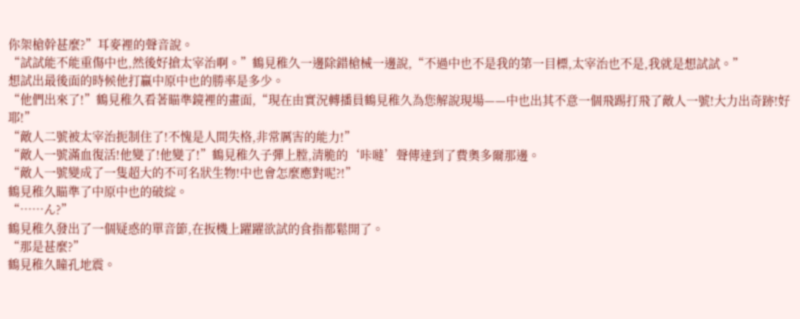你架槍幹甚麼?”耳麥裡的聲音說。
“試試能不能重傷中也,然後好搶太宰治啊。”鶴見稚久一邊除錯槍械一邊說,“不過中也不是我的第一目標,太宰治也不是,我就是想試試。”
想試出最後面的時候他打贏中原中也的勝率是多少。
“他們出來了!”鶴見稚久看著瞄準鏡裡的畫面,“現在由實況轉播員鶴見稚久為您解說現場——中也出其不意一個飛踢打飛了敵人一號!大力出奇跡!好耶!”
“敵人二號被太宰治扼制住了!不愧是人間失格,非常厲害的能力!”
“敵人一號滿血復活!他變了!他變了!”鶴見稚久子彈上膛,清脆的‘咔噠’聲傳達到了費奧多爾那邊。
“敵人一號變成了一隻超大的不可名狀生物!中也會怎麼應對呢?!”
鶴見稚久瞄準了中原中也的破綻。
“……ん?”
鶴見稚久發出了一個疑惑的單音節,在扳機上躍躍欲試的食指都鬆開了。
“那是甚麼?”
鶴見稚久瞳孔地震。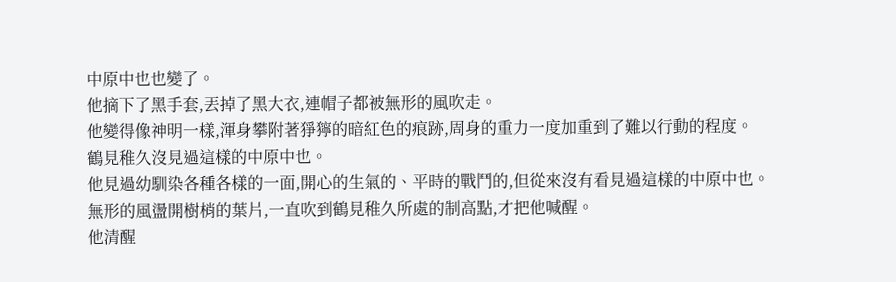中原中也也變了。
他摘下了黑手套,丟掉了黑大衣,連帽子都被無形的風吹走。
他變得像神明一樣,渾身攀附著猙獰的暗紅色的痕跡,周身的重力一度加重到了難以行動的程度。
鶴見稚久沒見過這樣的中原中也。
他見過幼馴染各種各樣的一面,開心的生氣的、平時的戰鬥的,但從來沒有看見過這樣的中原中也。
無形的風盪開樹梢的葉片,一直吹到鶴見稚久所處的制高點,才把他喊醒。
他清醒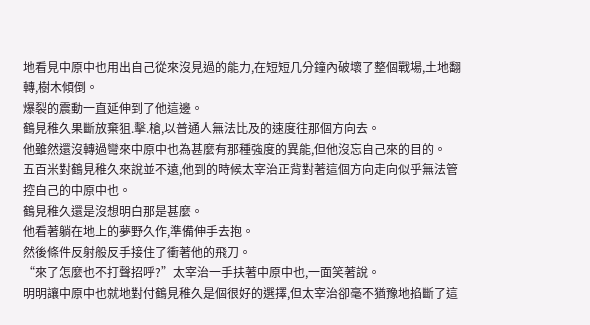地看見中原中也用出自己從來沒見過的能力,在短短几分鐘內破壞了整個戰場,土地翻轉,樹木傾倒。
爆裂的震動一直延伸到了他這邊。
鶴見稚久果斷放棄狙.擊.槍,以普通人無法比及的速度往那個方向去。
他雖然還沒轉過彎來中原中也為甚麼有那種強度的異能,但他沒忘自己來的目的。
五百米對鶴見稚久來說並不遠,他到的時候太宰治正背對著這個方向走向似乎無法管控自己的中原中也。
鶴見稚久還是沒想明白那是甚麼。
他看著躺在地上的夢野久作,準備伸手去抱。
然後條件反射般反手接住了衝著他的飛刀。
“來了怎麼也不打聲招呼?”太宰治一手扶著中原中也,一面笑著說。
明明讓中原中也就地對付鶴見稚久是個很好的選擇,但太宰治卻毫不猶豫地掐斷了這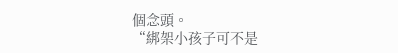個念頭。
“綁架小孩子可不是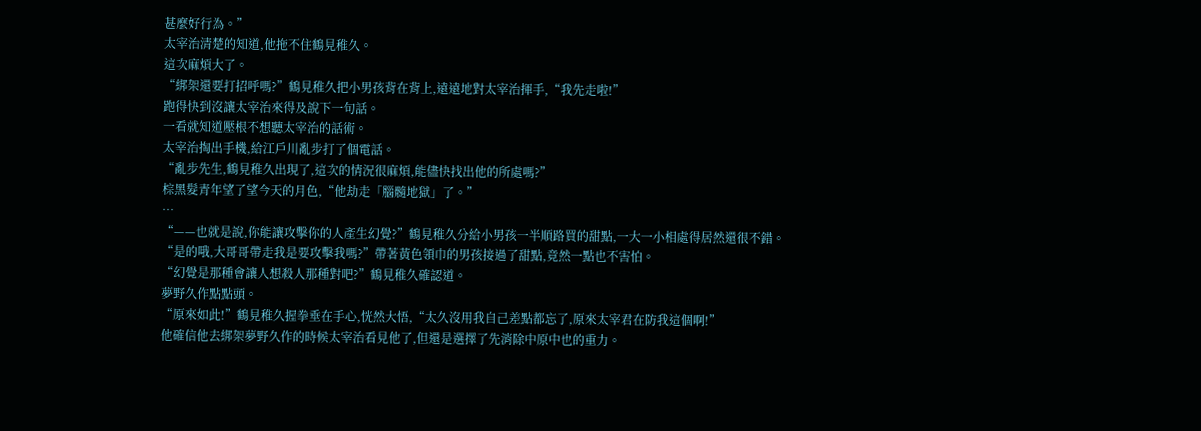甚麼好行為。”
太宰治清楚的知道,他拖不住鶴見稚久。
這次麻煩大了。
“綁架還要打招呼嗎?”鶴見稚久把小男孩背在背上,遠遠地對太宰治揮手,“我先走啦!”
跑得快到沒讓太宰治來得及說下一句話。
一看就知道壓根不想聽太宰治的話術。
太宰治掏出手機,給江戶川亂步打了個電話。
“亂步先生,鶴見稚久出現了,這次的情況很麻煩,能儘快找出他的所處嗎?”
棕黑髮青年望了望今天的月色,“他劫走「腦髓地獄」了。”
…
“——也就是說,你能讓攻擊你的人產生幻覺?”鶴見稚久分給小男孩一半順路買的甜點,一大一小相處得居然還很不錯。
“是的哦,大哥哥帶走我是要攻擊我嗎?”帶著黃色領巾的男孩接過了甜點,竟然一點也不害怕。
“幻覺是那種會讓人想殺人那種對吧?”鶴見稚久確認道。
夢野久作點點頭。
“原來如此!”鶴見稚久握拳垂在手心,恍然大悟,“太久沒用我自己差點都忘了,原來太宰君在防我這個啊!”
他確信他去綁架夢野久作的時候太宰治看見他了,但還是選擇了先消除中原中也的重力。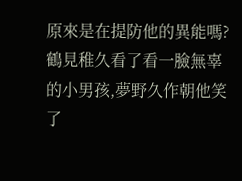原來是在提防他的異能嗎?
鶴見稚久看了看一臉無辜的小男孩,夢野久作朝他笑了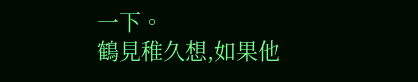一下。
鶴見稚久想,如果他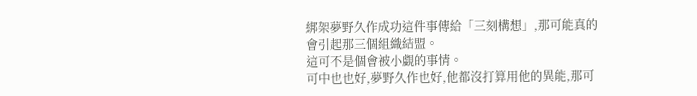綁架夢野久作成功這件事傳給「三刻構想」,那可能真的會引起那三個組織結盟。
這可不是個會被小覷的事情。
可中也也好,夢野久作也好,他都沒打算用他的異能,那可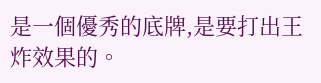是一個優秀的底牌,是要打出王炸效果的。